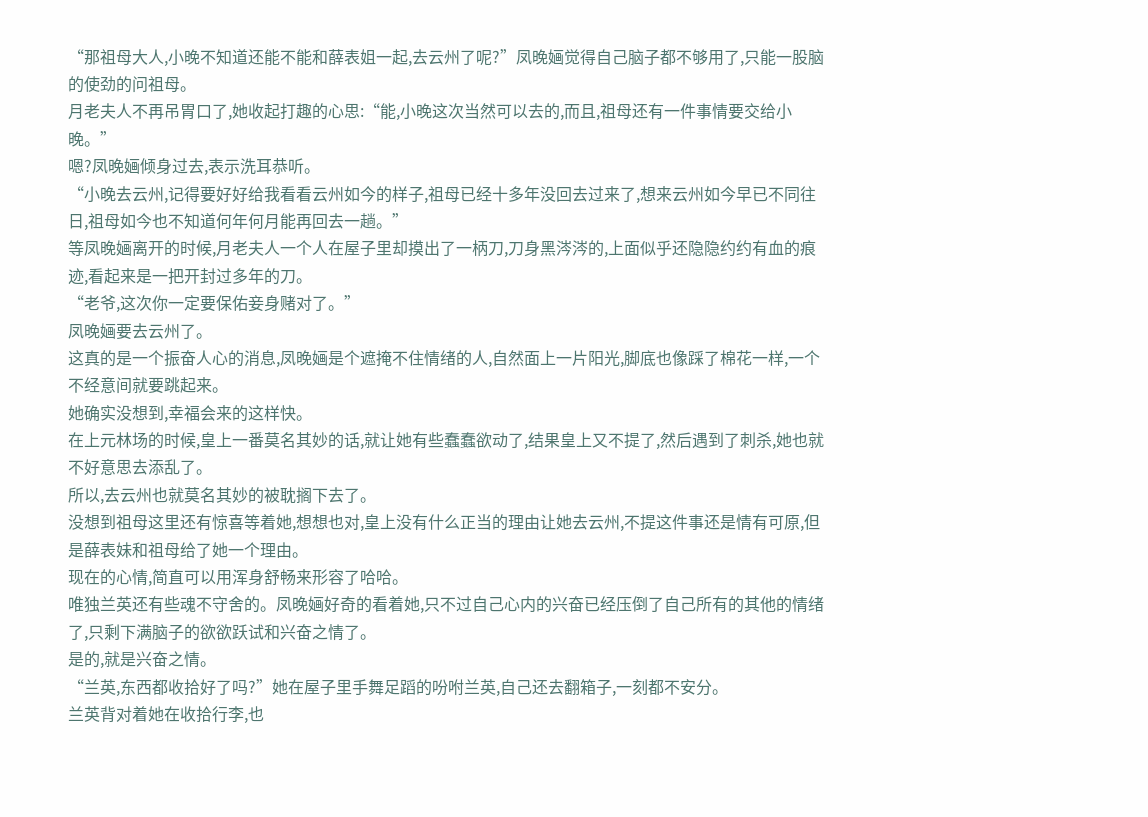“那祖母大人,小晚不知道还能不能和薛表姐一起,去云州了呢?”凤晚婳觉得自己脑子都不够用了,只能一股脑的使劲的问祖母。
月老夫人不再吊胃口了,她收起打趣的心思:“能,小晚这次当然可以去的,而且,祖母还有一件事情要交给小晚。”
嗯?凤晚婳倾身过去,表示洗耳恭听。
“小晚去云州,记得要好好给我看看云州如今的样子,祖母已经十多年没回去过来了,想来云州如今早已不同往日,祖母如今也不知道何年何月能再回去一趟。”
等凤晚婳离开的时候,月老夫人一个人在屋子里却摸出了一柄刀,刀身黑涔涔的,上面似乎还隐隐约约有血的痕迹,看起来是一把开封过多年的刀。
“老爷,这次你一定要保佑妾身赌对了。”
凤晚婳要去云州了。
这真的是一个振奋人心的消息,凤晚婳是个遮掩不住情绪的人,自然面上一片阳光,脚底也像踩了棉花一样,一个不经意间就要跳起来。
她确实没想到,幸福会来的这样快。
在上元林场的时候,皇上一番莫名其妙的话,就让她有些蠢蠢欲动了,结果皇上又不提了,然后遇到了刺杀,她也就不好意思去添乱了。
所以,去云州也就莫名其妙的被耽搁下去了。
没想到祖母这里还有惊喜等着她,想想也对,皇上没有什么正当的理由让她去云州,不提这件事还是情有可原,但是薛表妹和祖母给了她一个理由。
现在的心情,简直可以用浑身舒畅来形容了哈哈。
唯独兰英还有些魂不守舍的。凤晚婳好奇的看着她,只不过自己心内的兴奋已经压倒了自己所有的其他的情绪了,只剩下满脑子的欲欲跃试和兴奋之情了。
是的,就是兴奋之情。
“兰英,东西都收拾好了吗?”她在屋子里手舞足蹈的吩咐兰英,自己还去翻箱子,一刻都不安分。
兰英背对着她在收拾行李,也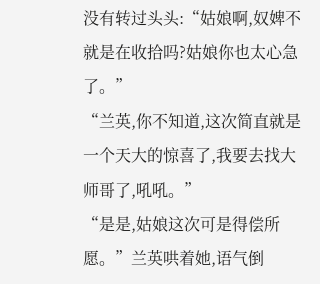没有转过头头:“姑娘啊,奴婢不就是在收拾吗?姑娘你也太心急了。”
“兰英,你不知道,这次简直就是一个天大的惊喜了,我要去找大师哥了,吼吼。”
“是是,姑娘这次可是得偿所愿。”兰英哄着她,语气倒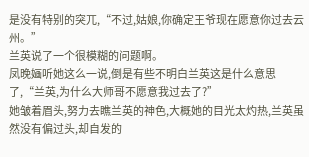是没有特别的突兀,“不过,姑娘,你确定王爷现在愿意你过去云州。”
兰英说了一个很模糊的问题啊。
凤晚婳听她这么一说,倒是有些不明白兰英这是什么意思了,“兰英,为什么大师哥不愿意我过去了?”
她皱着眉头,努力去瞧兰英的神色,大概她的目光太灼热,兰英虽然没有偏过头,却自发的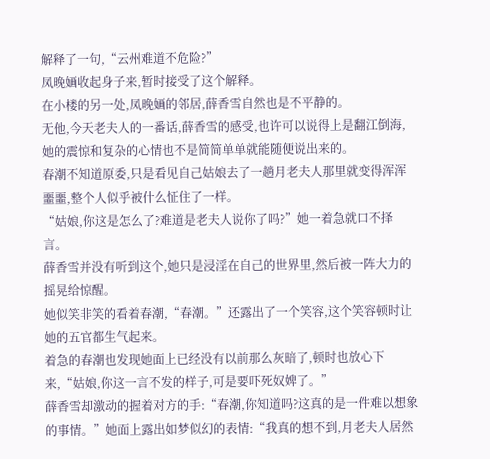解释了一句,“云州难道不危险?”
凤晚婳收起身子来,暂时接受了这个解释。
在小楼的另一处,凤晚婳的邻居,薛香雪自然也是不平静的。
无他,今天老夫人的一番话,薛香雪的感受,也许可以说得上是翻江倒海,她的震惊和复杂的心情也不是简简单单就能随便说出来的。
春潮不知道原委,只是看见自己姑娘去了一趟月老夫人那里就变得浑浑噩噩,整个人似乎被什么怔住了一样。
“姑娘,你这是怎么了?难道是老夫人说你了吗?”她一着急就口不择言。
薛香雪并没有听到这个,她只是浸淫在自己的世界里,然后被一阵大力的摇晃给惊醒。
她似笑非笑的看着春潮,“春潮。”还露出了一个笑容,这个笑容顿时让她的五官都生气起来。
着急的春潮也发现她面上已经没有以前那么灰暗了,顿时也放心下来,“姑娘,你这一言不发的样子,可是要吓死奴婢了。”
薛香雪却激动的握着对方的手:“春潮,你知道吗?这真的是一件难以想象的事情。”她面上露出如梦似幻的表情:“我真的想不到,月老夫人居然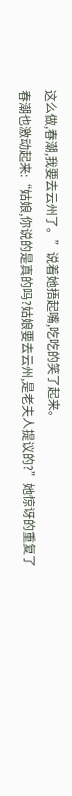这么做,春潮,我要去云州了。”说着她捂起嘴,吃吃的笑了起来。
春潮也激动起来:“姑娘,你说的是真的吗?姑娘要去云州,是老夫人提议的?”她惊讶的重复了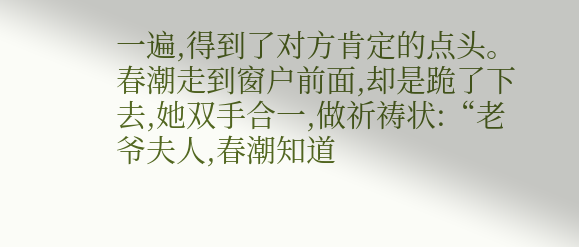一遍,得到了对方肯定的点头。
春潮走到窗户前面,却是跪了下去,她双手合一,做祈祷状:“老爷夫人,春潮知道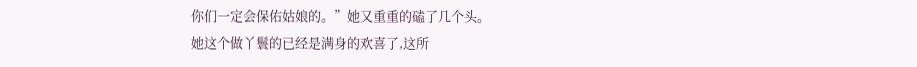你们一定会保佑姑娘的。”她又重重的磕了几个头。
她这个做丫鬟的已经是满身的欢喜了,这所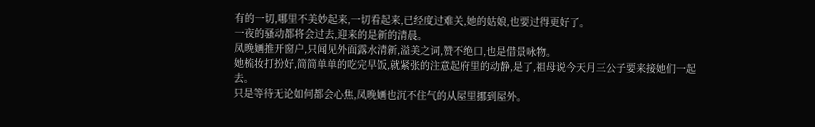有的一切,哪里不美妙起来,一切看起来,已经度过难关,她的姑娘,也要过得更好了。
一夜的骚动都将会过去,迎来的是新的清晨。
凤晚婳推开窗户,只闻见外面露水清新,溢美之词,赞不绝口,也是借景咏物。
她梳妆打扮好,简简单单的吃完早饭,就紧张的注意起府里的动静,是了,祖母说今天月三公子要来接她们一起去。
只是等待无论如何都会心焦,凤晚婳也沉不住气的从屋里挪到屋外。